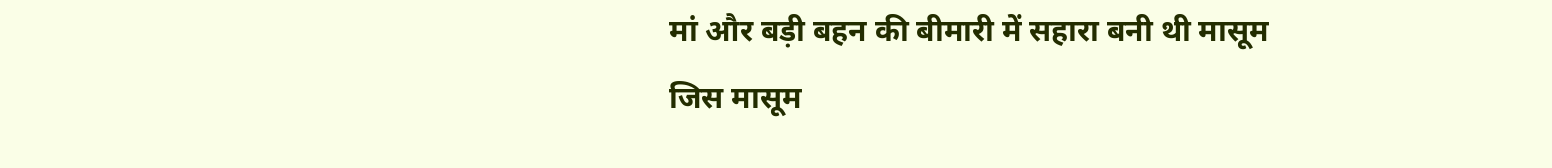मां और बड़ी बहन की बीमारी में सहारा बनी थी मासूम
जिस मासूम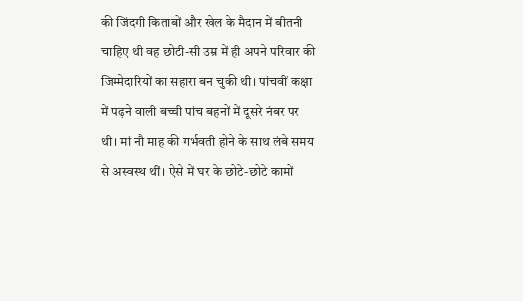की जिंदगी किताबों और खेल के मैदान में बीतनी चाहिए थी वह छोटी-सी उम्र में ही अपने परिवार की जिम्मेदारियों का सहारा बन चुकी थी। पांचवीं कक्षा में पढ़ने वाली बच्ची पांच बहनों में दूसरे नंबर पर थी। मां नौ माह की गर्भवती होने के साथ लंबे समय से अस्वस्थ थीं। ऐसे में घर के छोटे-छोटे कामों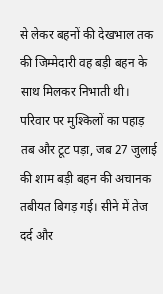से लेकर बहनों की देखभाल तक की जिम्मेदारी वह बड़ी बहन के साथ मिलकर निभाती थी।
परिवार पर मुश्किलों का पहाड़ तब और टूट पड़ा, जब 27 जुलाई की शाम बड़ी बहन की अचानक तबीयत बिगड़ गई। सीने में तेज दर्द और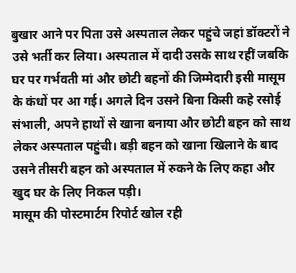बुखार आने पर पिता उसे अस्पताल लेकर पहुंचे जहां डॉक्टरों ने उसे भर्ती कर लिया। अस्पताल में दादी उसके साथ रहीं जबकि घर पर गर्भवती मां और छोटी बहनों की जिम्मेदारी इसी मासूम के कंधों पर आ गई। अगले दिन उसने बिना किसी कहे रसोई संभाली, अपने हाथों से खाना बनाया और छोटी बहन को साथ लेकर अस्पताल पहुंची। बड़ी बहन को खाना खिलाने के बाद उसने तीसरी बहन को अस्पताल में रुकने के लिए कहा और खुद घर के लिए निकल पड़ी।
मासूम की पोस्टमार्टम रिपोर्ट खोल रही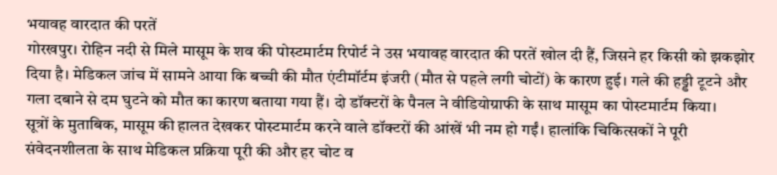भयावह वारदात की परतें
गोरखपुर। रोहिन नदी से मिले मासूम के शव की पोस्टमार्टम रिपोर्ट ने उस भयावह वारदात की परतें खोल दी हैं, जिसने हर किसी को झकझोर दिया है। मेडिकल जांच में सामने आया कि बच्ची की मौत एंटीमॉर्टम इंजरी (मौत से पहले लगी चोटों) के कारण हुई। गले की हड्डी टूटने और गला दबाने से दम घुटने को मौत का कारण बताया गया हैं। दो डॉक्टरों के पैनल ने वीडियोग्राफी के साथ मासूम का पोस्टमार्टम किया।
सूत्रों के मुताबिक, मासूम की हालत देखकर पोस्टमार्टम करने वाले डॉक्टरों की आंखें भी नम हो गईं। हालांकि चिकित्सकों ने पूरी संवेदनशीलता के साथ मेडिकल प्रक्रिया पूरी की और हर चोट व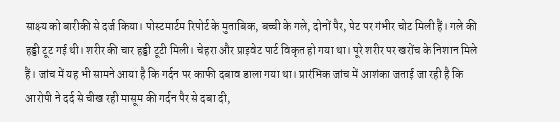साक्ष्य को बारीकी से दर्ज किया। पोस्टमार्टम रिपोर्ट के मुताबिक, बच्ची के गले, दोनों पैर, पेट पर गंभीर चोट मिली हैं। गले की हड्डी टूट गई थी। शरीर की चार हड्डी टूटी मिली। चेहरा और प्राइवेट पार्ट विकृत हो गया था। पूरे शरीर पर खरोंच के निशान मिले हैं। जांच में यह भी सामने आया है कि गर्दन पर काफी दबाव डाला गया था। प्रारंभिक जांच में आशंका जताई जा रही है कि आरोपी ने दर्द से चीख रही मासूम की गर्दन पैर से दबा दी,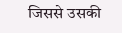जिससे उसकी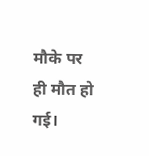मौके पर ही मौत हो गई।